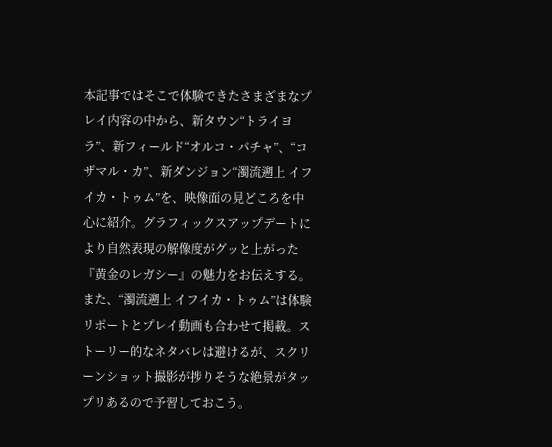本記事ではそこで体験できたさまざまなプレイ内容の中から、新タウン“トライヨラ”、新フィールド“オルコ・パチャ”、“コザマル・カ”、新ダンジョン“濁流遡上 イフイカ・トゥム”を、映像面の見どころを中心に紹介。グラフィックスアップデートにより自然表現の解像度がグッと上がった『黄金のレガシー』の魅力をお伝えする。
また、“濁流遡上 イフイカ・トゥム”は体験リポートとプレイ動画も合わせて掲載。ストーリー的なネタバレは避けるが、スクリーンショット撮影が捗りそうな絶景がタップリあるので予習しておこう。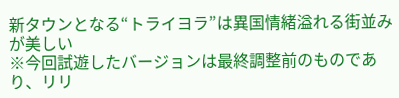新タウンとなる“トライヨラ”は異国情緒溢れる街並みが美しい
※今回試遊したバージョンは最終調整前のものであり、リリ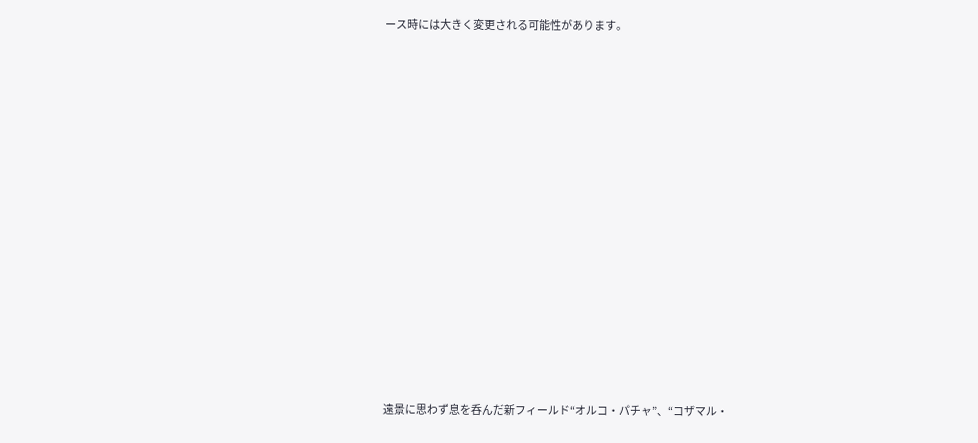ース時には大きく変更される可能性があります。
















遠景に思わず息を呑んだ新フィールド“オルコ・パチャ”、“コザマル・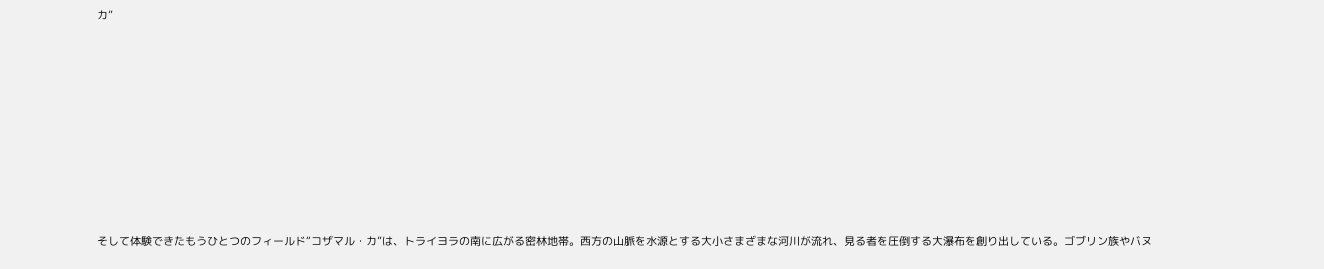カ”










そして体験できたもうひとつのフィールド“コザマル・カ”は、トライヨラの南に広がる密林地帯。西方の山脈を水源とする大小さまざまな河川が流れ、見る者を圧倒する大瀑布を創り出している。ゴブリン族やバヌ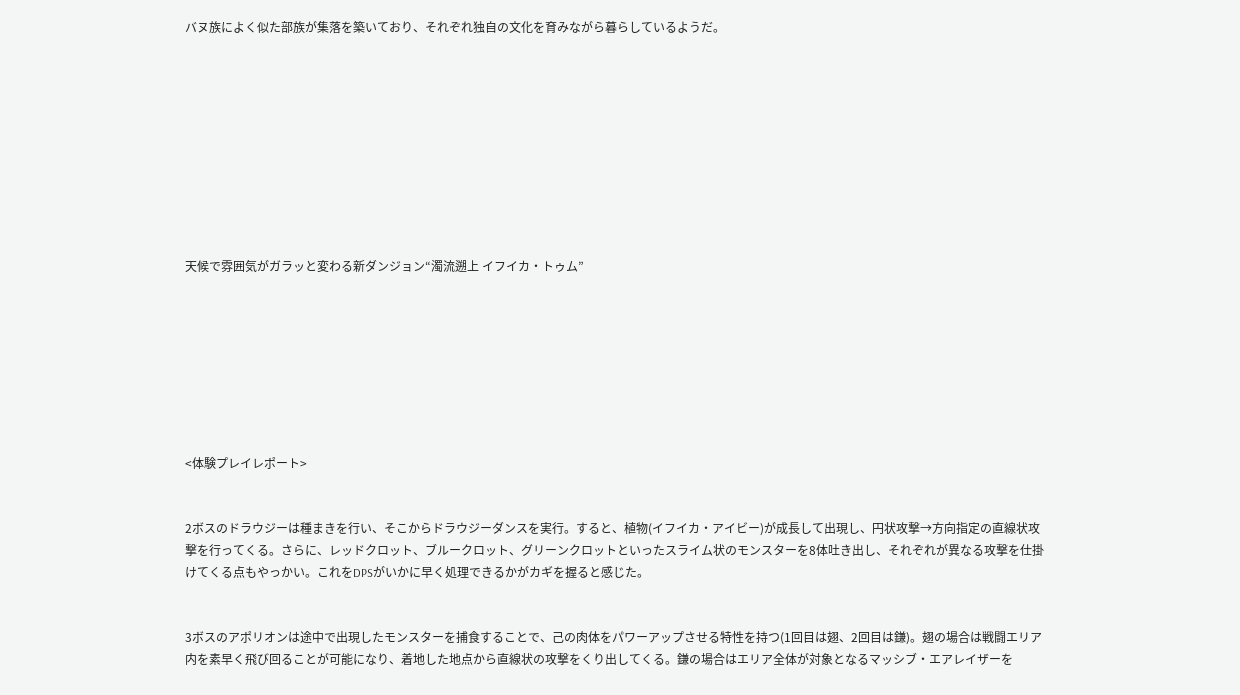バヌ族によく似た部族が集落を築いており、それぞれ独自の文化を育みながら暮らしているようだ。










天候で雰囲気がガラッと変わる新ダンジョン“濁流遡上 イフイカ・トゥム”








<体験プレイレポート>


2ボスのドラウジーは種まきを行い、そこからドラウジーダンスを実行。すると、植物(イフイカ・アイビー)が成長して出現し、円状攻撃→方向指定の直線状攻撃を行ってくる。さらに、レッドクロット、ブルークロット、グリーンクロットといったスライム状のモンスターを8体吐き出し、それぞれが異なる攻撃を仕掛けてくる点もやっかい。これをDPSがいかに早く処理できるかがカギを握ると感じた。


3ボスのアポリオンは途中で出現したモンスターを捕食することで、己の肉体をパワーアップさせる特性を持つ(1回目は翅、2回目は鎌)。翅の場合は戦闘エリア内を素早く飛び回ることが可能になり、着地した地点から直線状の攻撃をくり出してくる。鎌の場合はエリア全体が対象となるマッシブ・エアレイザーを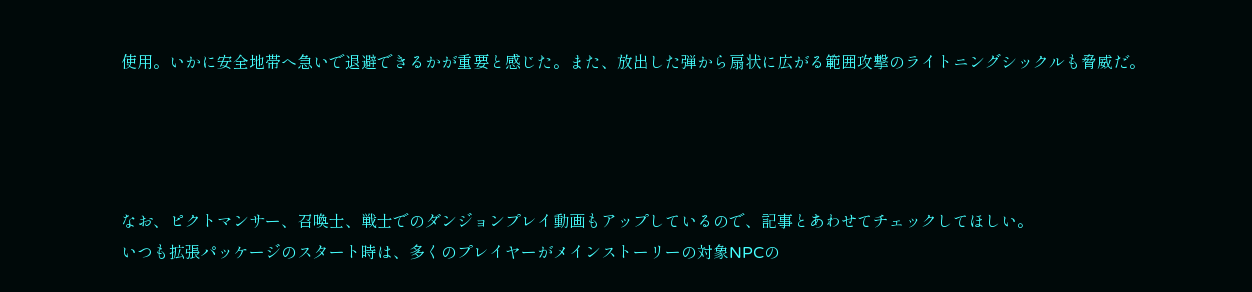使用。いかに安全地帯へ急いで退避できるかが重要と感じた。また、放出した弾から扇状に広がる範囲攻撃のライトニングシックルも脅威だ。




なお、ピクトマンサー、召喚士、戦士でのダンジョンプレイ動画もアップしているので、記事とあわせてチェックしてほしい。
いつも拡張パッケージのスタート時は、多くのプレイヤーがメインストーリーの対象NPCの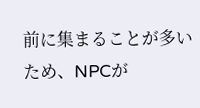前に集まることが多いため、NPCが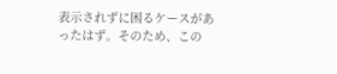表示されずに困るケースがあったはず。そのため、この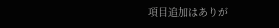項目追加はありが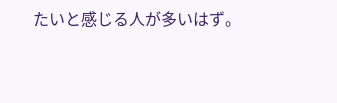たいと感じる人が多いはず。